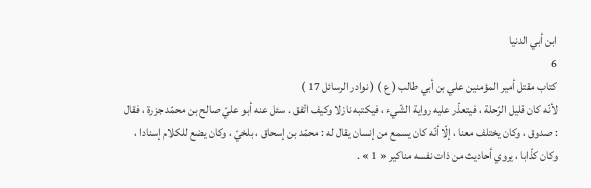ابن أبي الدنيا
6
كتاب مقتل أمير المؤمنين علي بن أبي طالب ( ع ) ( نوادر الرسائل 17 )
لأنّه كان قليل الرّحلة ، فيتعذّر عليه رواية الشّيء ، فيكتبه نازلا وكيف اتّفق . سئل عنه أبو عليّ صالح بن محمّد جزرة ، فقال : صدوق ، وكان يختلف معنا ، إلّا أنّه كان يسمع من إنسان يقال له : محمّد بن إسحاق ، بلخيّ ، وكان يضع للكلام إسنادا ، وكان كذّابا ، يروي أحاديث من ذات نفسه مناكير « 1 » .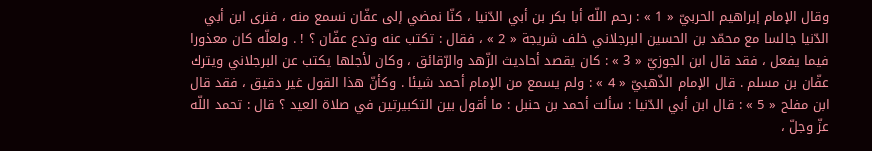وقال الإمام إبراهيم الحربيّ « 1 » : رحم اللّه أبا بكر بن أبي الدّنيا ، كنّا نمضي إلى عفّان نسمع منه ، فنرى ابن أبي الدّنيا جالسا مع محمّد بن الحسين البرجلاني خلف شريجة « 2 » ، فقال : تكتب عنه وتدع عفّان ؟ ! . ولعلّه كان معذورا فيما يفعل ، فقد قال ابن الجوزيّ « 3 » : كان يقصد أحاديث الزّهد والرّقائق ، وكان لأجلها يكتب عن البرجلاني ويترك عفّان بن مسلم . قال الإمام الذّهبيّ « 4 » : ولم يسمع من الإمام أحمد شيئا . وكأنّ هذا القول غير دقيق ، فقد قال ابن مفلح « 5 » : قال ابن أبي الدّنيا : سألت أحمد بن حنبل : ما أقول بين التكبيرتين في صلاة العيد ؟ قال : تحمد اللّه عزّ وجلّ ،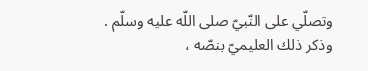وتصلّي على النّبيّ صلى اللّه عليه وسلّم . وذكر ذلك العليميّ بنصّه ،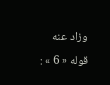وزاد عنه قوله « 6 » :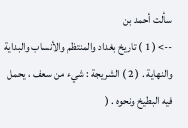سألت أحمد بن
--> ( 1 ) تاريخ بغداد والمنتظم والأنساب والبداية والنهاية . ( 2 ) الشريجة : شيء من سعف ، يحمل فيه البطيخ ونحوه . (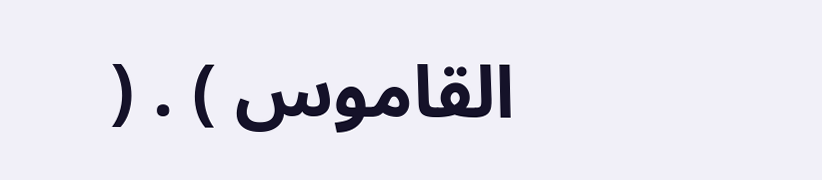القاموس ) . (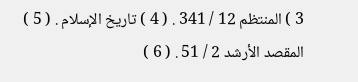3 ) المنتظم 12 / 341 . ( 4 ) تاريخ الإسلام . ( 5 ) المقصد الأرشد 2 / 51 . ( 6 )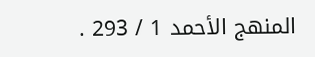المنهج الأحمد 1 / 293 .